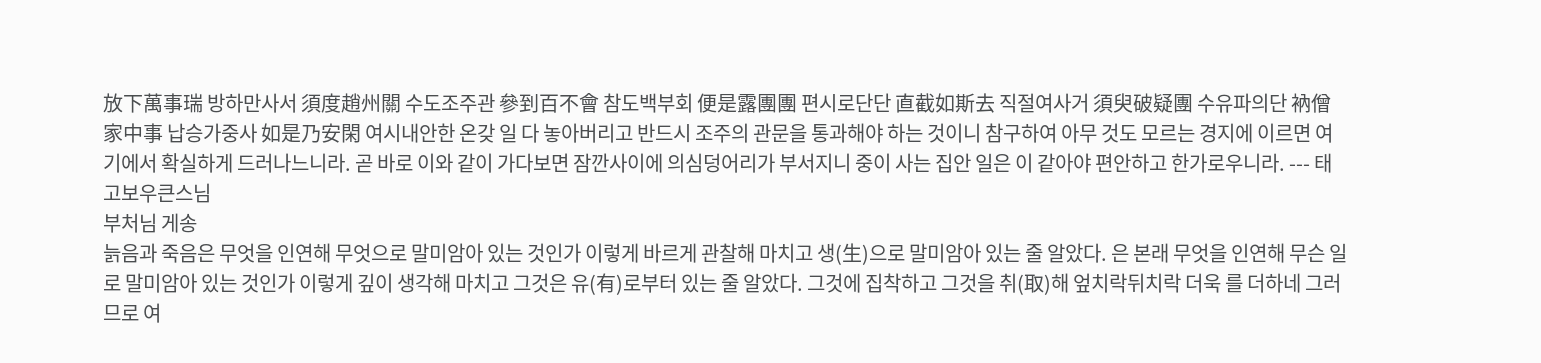放下萬事瑞 방하만사서 須度趙州關 수도조주관 參到百不會 참도백부회 便是露團團 편시로단단 直截如斯去 직절여사거 須臾破疑團 수유파의단 衲僧家中事 납승가중사 如是乃安閑 여시내안한 온갖 일 다 놓아버리고 반드시 조주의 관문을 통과해야 하는 것이니 참구하여 아무 것도 모르는 경지에 이르면 여기에서 확실하게 드러나느니라. 곧 바로 이와 같이 가다보면 잠깐사이에 의심덩어리가 부서지니 중이 사는 집안 일은 이 같아야 편안하고 한가로우니라. --- 태고보우큰스님
부처님 게송
늙음과 죽음은 무엇을 인연해 무엇으로 말미암아 있는 것인가 이렇게 바르게 관찰해 마치고 생(生)으로 말미암아 있는 줄 알았다. 은 본래 무엇을 인연해 무슨 일로 말미암아 있는 것인가 이렇게 깊이 생각해 마치고 그것은 유(有)로부터 있는 줄 알았다. 그것에 집착하고 그것을 취(取)해 엎치락뒤치락 더욱 를 더하네 그러므로 여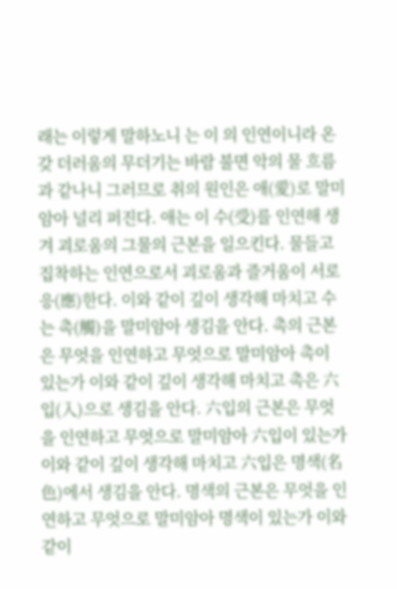래는 이렇게 말하노니 는 이 의 인연이니라 온갖 더러움의 무더기는 바람 불면 악의 물 흐름과 같나니 그러므로 취의 원인은 애(愛)로 말미암아 널리 퍼진다. 애는 이 수(受)를 인연해 생겨 괴로움의 그물의 근본을 일으킨다. 물들고 집착하는 인연으로서 괴로움과 즐거움이 서로 응(應)한다. 이와 같이 깊이 생각해 마치고 수는 촉(觸)을 말미암아 생김을 안다. 촉의 근본은 무엇을 인연하고 무엇으로 말미암아 촉이 있는가 이와 같이 깊이 생각해 마치고 촉은 六입(入)으로 생김을 안다. 六입의 근본은 무엇을 인연하고 무엇으로 말미암아 六입이 있는가 이와 같이 깊이 생각해 마치고 六입은 명색(名色)에서 생김을 안다. 명색의 근본은 무엇을 인연하고 무엇으로 말미암아 명색이 있는가 이와 같이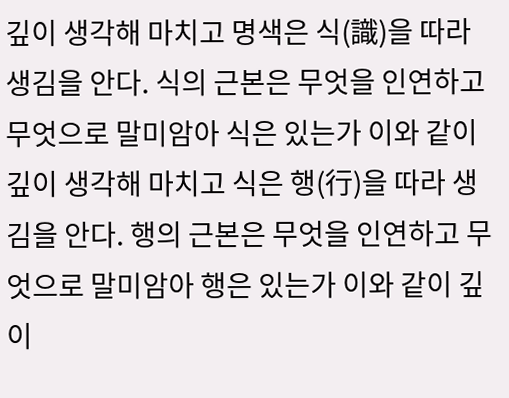깊이 생각해 마치고 명색은 식(識)을 따라 생김을 안다. 식의 근본은 무엇을 인연하고 무엇으로 말미암아 식은 있는가 이와 같이 깊이 생각해 마치고 식은 행(行)을 따라 생김을 안다. 행의 근본은 무엇을 인연하고 무엇으로 말미암아 행은 있는가 이와 같이 깊이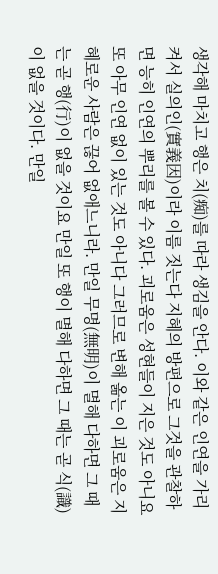생각해 마치고 행은 치(痴)를 따라 생김을 안다. 이와 같은 인연을 가리켜서 실의인(實義因)이라 이름 짓는다 지혜의 방편으로 그것을 관찰하면 능히 인연의 뿌리를 볼 수 있다. 괴로움은 성현들이 지은 것도 아니요 또 아무 인연 없이 있는 것도 아니다 그러므로 변해 옮는 이 괴로움은 지혜로운 사람은 끊어 없애느니라. 만일 무명(無明)이 멸해 다하면 그 때는 곧 행(行)이 없을 것이요 만일 또 행이 멸해 다하면 그 때는 곧 식(識)이 없을 것이다. 만일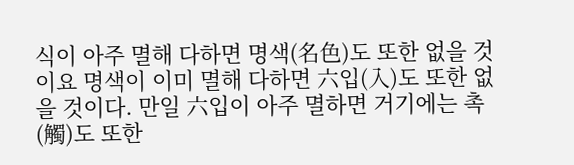식이 아주 멸해 다하면 명색(名色)도 또한 없을 것이요 명색이 이미 멸해 다하면 六입(入)도 또한 없을 것이다. 만일 六입이 아주 멸하면 거기에는 촉(觸)도 또한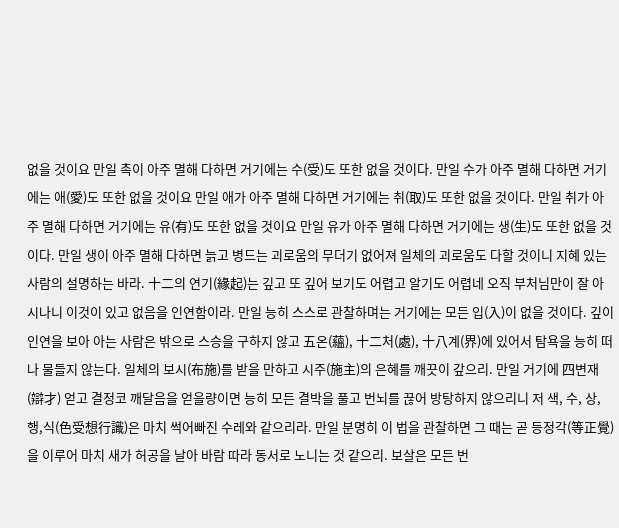없을 것이요 만일 촉이 아주 멸해 다하면 거기에는 수(受)도 또한 없을 것이다. 만일 수가 아주 멸해 다하면 거기에는 애(愛)도 또한 없을 것이요 만일 애가 아주 멸해 다하면 거기에는 취(取)도 또한 없을 것이다. 만일 취가 아주 멸해 다하면 거기에는 유(有)도 또한 없을 것이요 만일 유가 아주 멸해 다하면 거기에는 생(生)도 또한 없을 것이다. 만일 생이 아주 멸해 다하면 늙고 병드는 괴로움의 무더기 없어져 일체의 괴로움도 다할 것이니 지혜 있는 사람의 설명하는 바라. 十二의 연기(緣起)는 깊고 또 깊어 보기도 어렵고 알기도 어렵네 오직 부처님만이 잘 아시나니 이것이 있고 없음을 인연함이라. 만일 능히 스스로 관찰하며는 거기에는 모든 입(入)이 없을 것이다. 깊이 인연을 보아 아는 사람은 밖으로 스승을 구하지 않고 五온(蘊), 十二처(處), 十八계(界)에 있어서 탐욕을 능히 떠나 물들지 않는다. 일체의 보시(布施)를 받을 만하고 시주(施主)의 은혜를 깨끗이 갚으리. 만일 거기에 四변재(辯才) 얻고 결정코 깨달음을 얻을량이면 능히 모든 결박을 풀고 번뇌를 끊어 방탕하지 않으리니 저 색, 수, 상, 행,식(色受想行識)은 마치 썩어빠진 수레와 같으리라. 만일 분명히 이 법을 관찰하면 그 때는 곧 등정각(等正覺)을 이루어 마치 새가 허공을 날아 바람 따라 동서로 노니는 것 같으리. 보살은 모든 번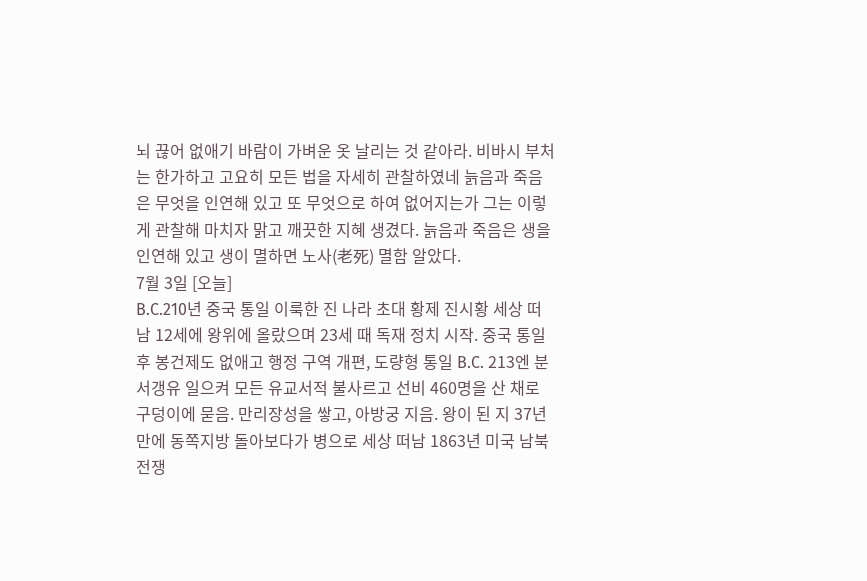뇌 끊어 없애기 바람이 가벼운 옷 날리는 것 같아라. 비바시 부처는 한가하고 고요히 모든 법을 자세히 관찰하였네 늙음과 죽음은 무엇을 인연해 있고 또 무엇으로 하여 없어지는가 그는 이렇게 관찰해 마치자 맑고 깨끗한 지혜 생겼다. 늙음과 죽음은 생을 인연해 있고 생이 멸하면 노사(老死) 멸함 알았다.
7월 3일 [오늘]
B.C.210년 중국 통일 이룩한 진 나라 초대 황제 진시황 세상 떠남 12세에 왕위에 올랐으며 23세 때 독재 정치 시작. 중국 통일 후 봉건제도 없애고 행정 구역 개편, 도량형 통일 B.C. 213엔 분서갱유 일으켜 모든 유교서적 불사르고 선비 460명을 산 채로 구덩이에 묻음. 만리장성을 쌓고, 아방궁 지음. 왕이 된 지 37년만에 동쪽지방 돌아보다가 병으로 세상 떠남 1863년 미국 남북전쟁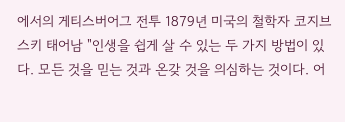에서의 게티스버어그 전투 1879년 미국의 철학자 코지브스키 태어남 "인생을 쉽게 살 수 있는 두 가지 방법이 있다. 모든 것을 믿는 것과 온갖 것을 의심하는 것이다. 어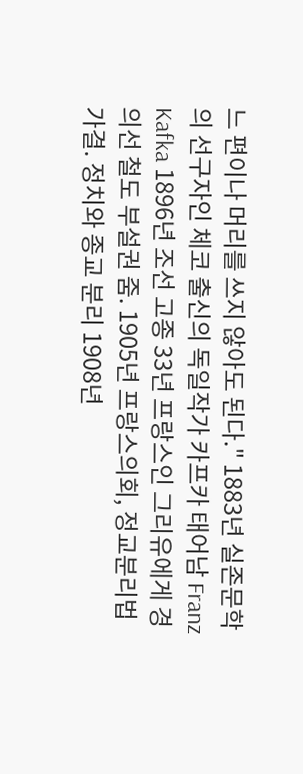느 편이나 머리를 쓰지 않아도 된다." 1883년 실존문학의 선구자인 체코 출신의 독일작가 카프카 태어남 Franz Kafka 1896년 조선 고종 33년 프랑스인 그리유에게 경의선 철도 부설권 줌. 1905년 프랑스의회, 정교분리법 가결. 정치와 종교 분리 1908년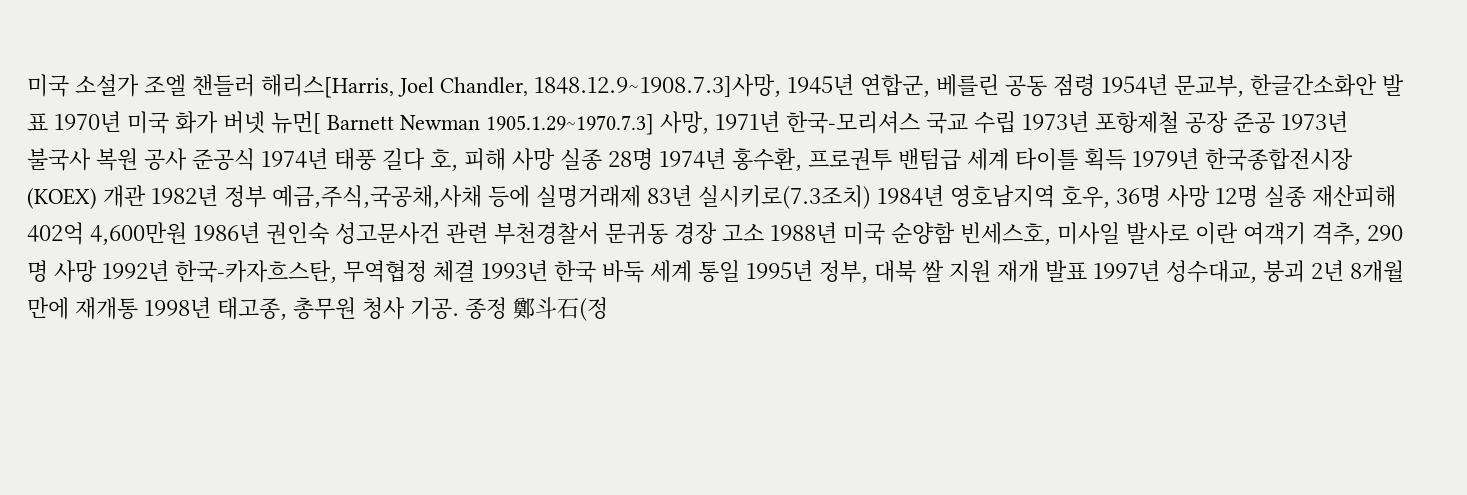미국 소설가 조엘 챈들러 해리스[Harris, Joel Chandler, 1848.12.9∼1908.7.3]사망, 1945년 연합군, 베를린 공동 점령 1954년 문교부, 한글간소화안 발표 1970년 미국 화가 버넷 뉴먼[ Barnett Newman 1905.1.29~1970.7.3] 사망, 1971년 한국-모리셔스 국교 수립 1973년 포항제철 공장 준공 1973년 불국사 복원 공사 준공식 1974년 태풍 길다 호, 피해 사망 실종 28명 1974년 홍수환, 프로권투 밴텀급 세계 타이틀 획득 1979년 한국종합전시장(KOEX) 개관 1982년 정부 예금,주식,국공채,사채 등에 실명거래제 83년 실시키로(7.3조치) 1984년 영호남지역 호우, 36명 사망 12명 실종 재산피해 402억 4,600만원 1986년 권인숙 성고문사건 관련 부천경찰서 문귀동 경장 고소 1988년 미국 순양함 빈세스호, 미사일 발사로 이란 여객기 격추, 290명 사망 1992년 한국-카자흐스탄, 무역협정 체결 1993년 한국 바둑 세계 통일 1995년 정부, 대북 쌀 지원 재개 발표 1997년 성수대교, 붕괴 2년 8개월만에 재개통 1998년 태고종, 총무원 청사 기공. 종정 鄭斗石(정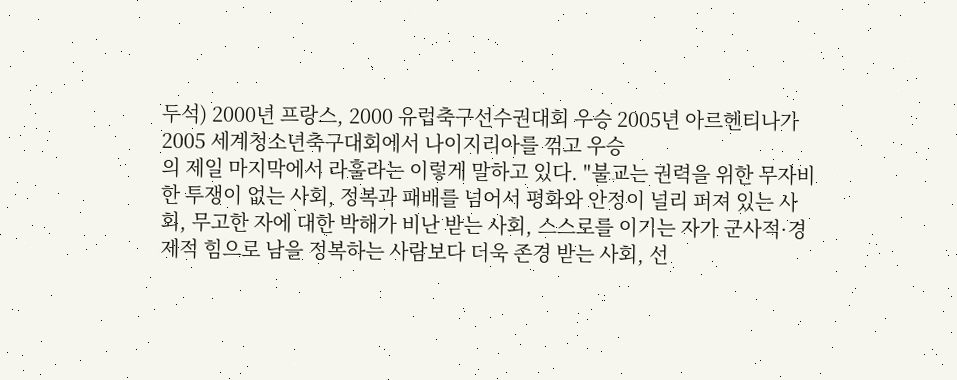두석) 2000년 프랑스, 2000 유럽축구선수권대회 우승 2005년 아르헨티나가 2005 세계청소년축구대회에서 나이지리아를 꺾고 우승
의 제일 마지막에서 라훌라는 이렇게 말하고 있다. "불교는 권력을 위한 무자비한 투쟁이 없는 사회, 정복과 패배를 넘어서 평화와 안정이 널리 퍼져 있는 사회, 무고한 자에 대한 박해가 비난 받는 사회, 스스로를 이기는 자가 군사적·경제적 힘으로 남을 정복하는 사람보다 더욱 존경 받는 사회, 선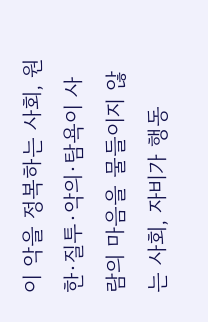이 악을 정복하는 사회, 원한·질투·악의·탐욕이 사람의 마음을 물들이지 않는 사회, 자비가 행동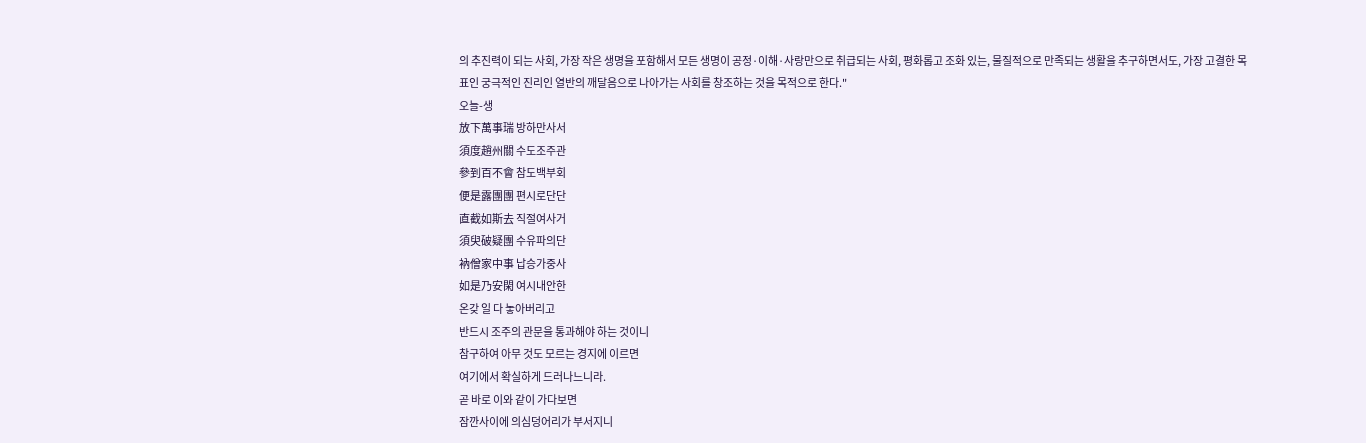의 추진력이 되는 사회, 가장 작은 생명을 포함해서 모든 생명이 공정·이해·사랑만으로 취급되는 사회, 평화롭고 조화 있는, 물질적으로 만족되는 생활을 추구하면서도, 가장 고결한 목표인 궁극적인 진리인 열반의 깨달음으로 나아가는 사회를 창조하는 것을 목적으로 한다."
오늘-생
放下萬事瑞 방하만사서
須度趙州關 수도조주관
參到百不會 참도백부회
便是露團團 편시로단단
直截如斯去 직절여사거
須臾破疑團 수유파의단
衲僧家中事 납승가중사
如是乃安閑 여시내안한
온갖 일 다 놓아버리고
반드시 조주의 관문을 통과해야 하는 것이니
참구하여 아무 것도 모르는 경지에 이르면
여기에서 확실하게 드러나느니라.
곧 바로 이와 같이 가다보면
잠깐사이에 의심덩어리가 부서지니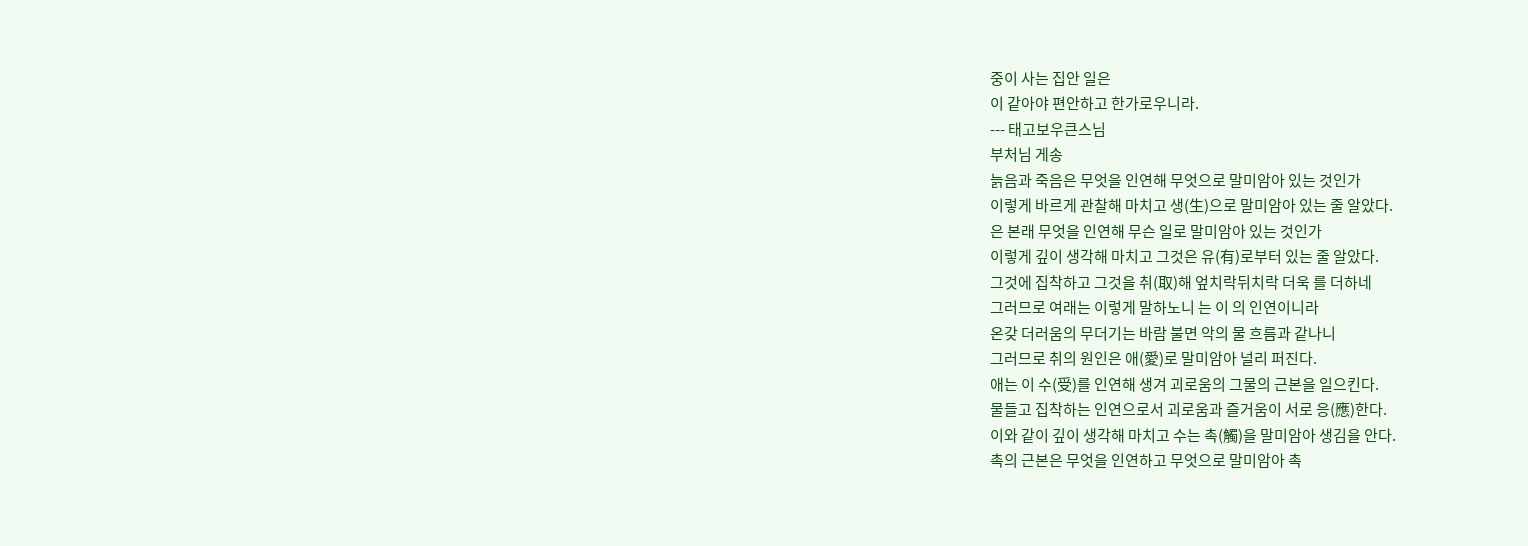중이 사는 집안 일은
이 같아야 편안하고 한가로우니라.
--- 태고보우큰스님
부처님 게송
늙음과 죽음은 무엇을 인연해 무엇으로 말미암아 있는 것인가
이렇게 바르게 관찰해 마치고 생(生)으로 말미암아 있는 줄 알았다.
은 본래 무엇을 인연해 무슨 일로 말미암아 있는 것인가
이렇게 깊이 생각해 마치고 그것은 유(有)로부터 있는 줄 알았다.
그것에 집착하고 그것을 취(取)해 엎치락뒤치락 더욱 를 더하네
그러므로 여래는 이렇게 말하노니 는 이 의 인연이니라
온갖 더러움의 무더기는 바람 불면 악의 물 흐름과 같나니
그러므로 취의 원인은 애(愛)로 말미암아 널리 퍼진다.
애는 이 수(受)를 인연해 생겨 괴로움의 그물의 근본을 일으킨다.
물들고 집착하는 인연으로서 괴로움과 즐거움이 서로 응(應)한다.
이와 같이 깊이 생각해 마치고 수는 촉(觸)을 말미암아 생김을 안다.
촉의 근본은 무엇을 인연하고 무엇으로 말미암아 촉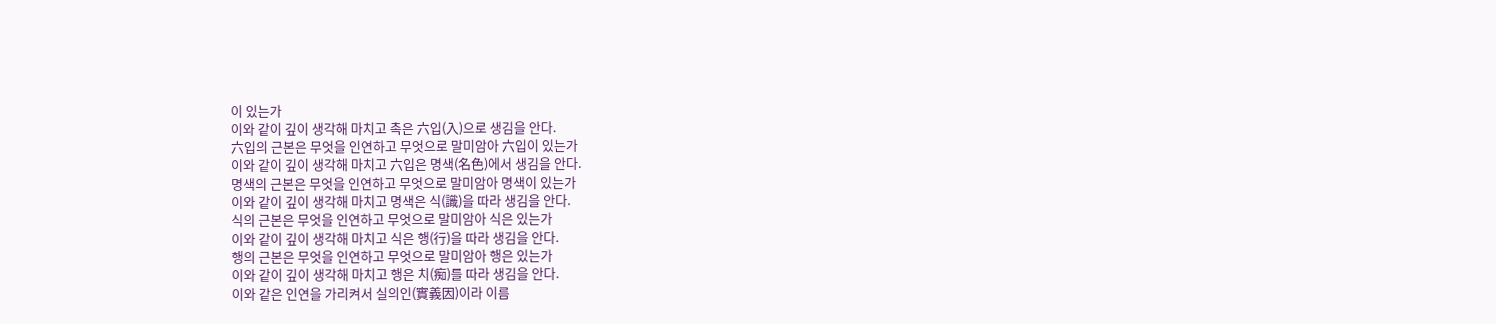이 있는가
이와 같이 깊이 생각해 마치고 촉은 六입(入)으로 생김을 안다.
六입의 근본은 무엇을 인연하고 무엇으로 말미암아 六입이 있는가
이와 같이 깊이 생각해 마치고 六입은 명색(名色)에서 생김을 안다.
명색의 근본은 무엇을 인연하고 무엇으로 말미암아 명색이 있는가
이와 같이 깊이 생각해 마치고 명색은 식(識)을 따라 생김을 안다.
식의 근본은 무엇을 인연하고 무엇으로 말미암아 식은 있는가
이와 같이 깊이 생각해 마치고 식은 행(行)을 따라 생김을 안다.
행의 근본은 무엇을 인연하고 무엇으로 말미암아 행은 있는가
이와 같이 깊이 생각해 마치고 행은 치(痴)를 따라 생김을 안다.
이와 같은 인연을 가리켜서 실의인(實義因)이라 이름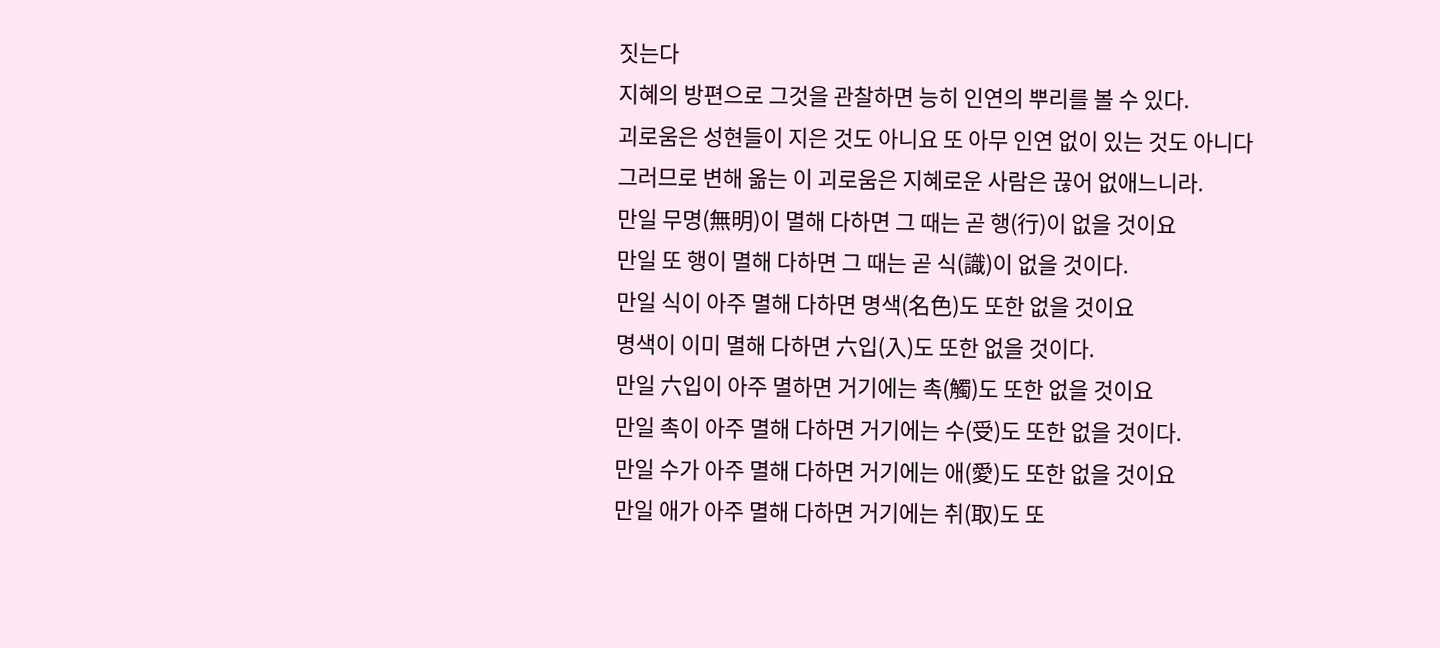짓는다
지혜의 방편으로 그것을 관찰하면 능히 인연의 뿌리를 볼 수 있다.
괴로움은 성현들이 지은 것도 아니요 또 아무 인연 없이 있는 것도 아니다
그러므로 변해 옮는 이 괴로움은 지혜로운 사람은 끊어 없애느니라.
만일 무명(無明)이 멸해 다하면 그 때는 곧 행(行)이 없을 것이요
만일 또 행이 멸해 다하면 그 때는 곧 식(識)이 없을 것이다.
만일 식이 아주 멸해 다하면 명색(名色)도 또한 없을 것이요
명색이 이미 멸해 다하면 六입(入)도 또한 없을 것이다.
만일 六입이 아주 멸하면 거기에는 촉(觸)도 또한 없을 것이요
만일 촉이 아주 멸해 다하면 거기에는 수(受)도 또한 없을 것이다.
만일 수가 아주 멸해 다하면 거기에는 애(愛)도 또한 없을 것이요
만일 애가 아주 멸해 다하면 거기에는 취(取)도 또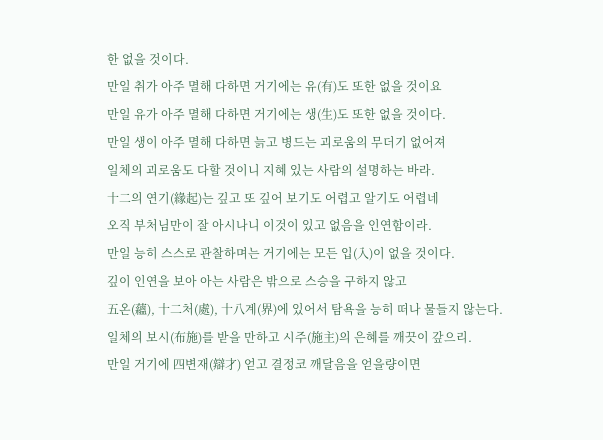한 없을 것이다.
만일 취가 아주 멸해 다하면 거기에는 유(有)도 또한 없을 것이요
만일 유가 아주 멸해 다하면 거기에는 생(生)도 또한 없을 것이다.
만일 생이 아주 멸해 다하면 늙고 병드는 괴로움의 무더기 없어져
일체의 괴로움도 다할 것이니 지혜 있는 사람의 설명하는 바라.
十二의 연기(緣起)는 깊고 또 깊어 보기도 어렵고 알기도 어렵네
오직 부처님만이 잘 아시나니 이것이 있고 없음을 인연함이라.
만일 능히 스스로 관찰하며는 거기에는 모든 입(入)이 없을 것이다.
깊이 인연을 보아 아는 사람은 밖으로 스승을 구하지 않고
五온(蘊), 十二처(處), 十八계(界)에 있어서 탐욕을 능히 떠나 물들지 않는다.
일체의 보시(布施)를 받을 만하고 시주(施主)의 은혜를 깨끗이 갚으리.
만일 거기에 四변재(辯才) 얻고 결정코 깨달음을 얻을량이면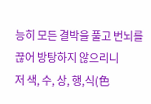능히 모든 결박을 풀고 번뇌를 끊어 방탕하지 않으리니
저 색, 수, 상, 행,식(色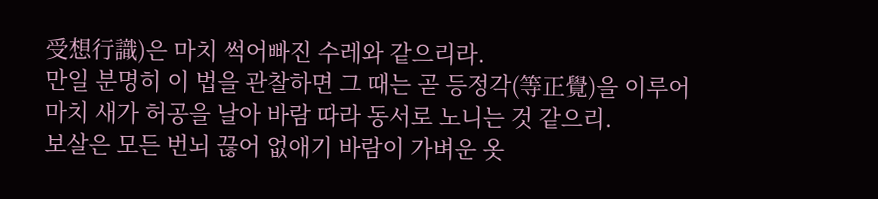受想行識)은 마치 썩어빠진 수레와 같으리라.
만일 분명히 이 법을 관찰하면 그 때는 곧 등정각(等正覺)을 이루어
마치 새가 허공을 날아 바람 따라 동서로 노니는 것 같으리.
보살은 모든 번뇌 끊어 없애기 바람이 가벼운 옷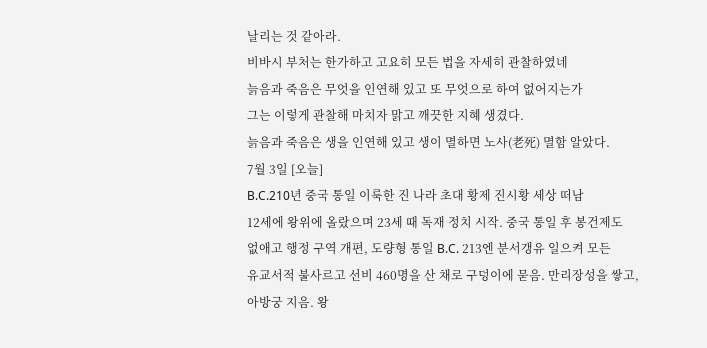날리는 것 같아라.
비바시 부처는 한가하고 고요히 모든 법을 자세히 관찰하였네
늙음과 죽음은 무엇을 인연해 있고 또 무엇으로 하여 없어지는가
그는 이렇게 관찰해 마치자 맑고 깨끗한 지혜 생겼다.
늙음과 죽음은 생을 인연해 있고 생이 멸하면 노사(老死) 멸함 알았다.
7월 3일 [오늘]
B.C.210년 중국 통일 이룩한 진 나라 초대 황제 진시황 세상 떠남
12세에 왕위에 올랐으며 23세 때 독재 정치 시작. 중국 통일 후 봉건제도
없애고 행정 구역 개편, 도량형 통일 B.C. 213엔 분서갱유 일으켜 모든
유교서적 불사르고 선비 460명을 산 채로 구덩이에 묻음. 만리장성을 쌓고,
아방궁 지음. 왕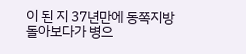이 된 지 37년만에 동쪽지방 돌아보다가 병으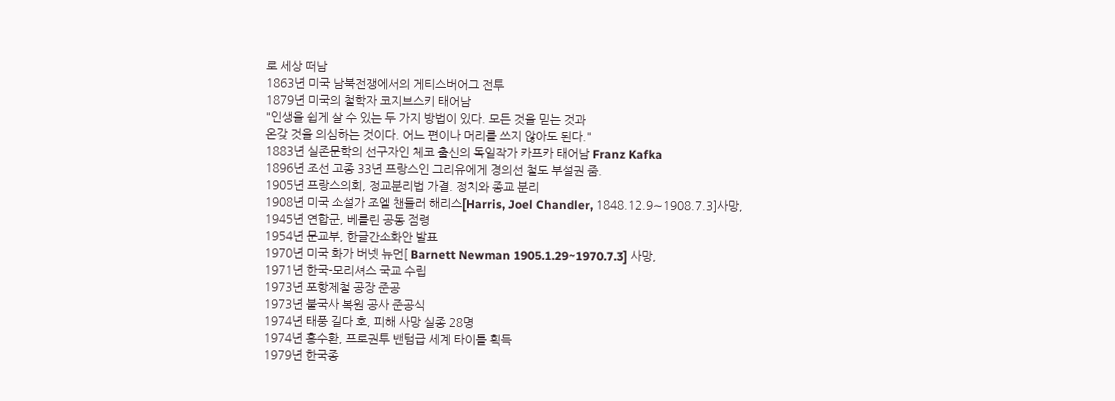로 세상 떠남
1863년 미국 남북전쟁에서의 게티스버어그 전투
1879년 미국의 철학자 코지브스키 태어남
"인생을 쉽게 살 수 있는 두 가지 방법이 있다. 모든 것을 믿는 것과
온갖 것을 의심하는 것이다. 어느 편이나 머리를 쓰지 않아도 된다."
1883년 실존문학의 선구자인 체코 출신의 독일작가 카프카 태어남 Franz Kafka
1896년 조선 고종 33년 프랑스인 그리유에게 경의선 철도 부설권 줌.
1905년 프랑스의회, 정교분리법 가결. 정치와 종교 분리
1908년 미국 소설가 조엘 챈들러 해리스[Harris, Joel Chandler, 1848.12.9∼1908.7.3]사망,
1945년 연합군, 베를린 공동 점령
1954년 문교부, 한글간소화안 발표
1970년 미국 화가 버넷 뉴먼[ Barnett Newman 1905.1.29~1970.7.3] 사망,
1971년 한국-모리셔스 국교 수립
1973년 포항제철 공장 준공
1973년 불국사 복원 공사 준공식
1974년 태풍 길다 호, 피해 사망 실종 28명
1974년 홍수환, 프로권투 밴텀급 세계 타이틀 획득
1979년 한국종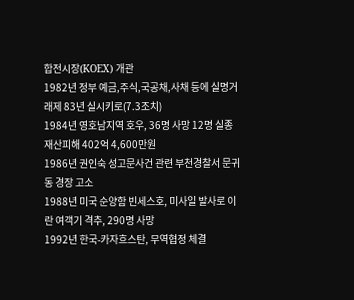합전시장(KOEX) 개관
1982년 정부 예금,주식,국공채,사채 등에 실명거래제 83년 실시키로(7.3조치)
1984년 영호남지역 호우, 36명 사망 12명 실종 재산피해 402억 4,600만원
1986년 권인숙 성고문사건 관련 부천경찰서 문귀동 경장 고소
1988년 미국 순양함 빈세스호, 미사일 발사로 이란 여객기 격추, 290명 사망
1992년 한국-카자흐스탄, 무역협정 체결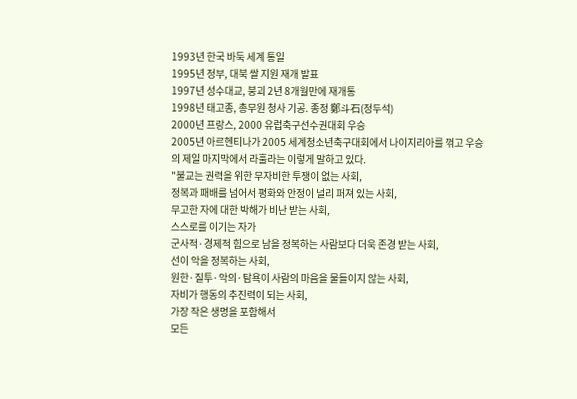1993년 한국 바둑 세계 통일
1995년 정부, 대북 쌀 지원 재개 발표
1997년 성수대교, 붕괴 2년 8개월만에 재개통
1998년 태고종, 총무원 청사 기공. 종정 鄭斗石(정두석)
2000년 프랑스, 2000 유럽축구선수권대회 우승
2005년 아르헨티나가 2005 세계청소년축구대회에서 나이지리아를 꺾고 우승
의 제일 마지막에서 라훌라는 이렇게 말하고 있다.
"불교는 권력을 위한 무자비한 투쟁이 없는 사회,
정복과 패배를 넘어서 평화와 안정이 널리 퍼져 있는 사회,
무고한 자에 대한 박해가 비난 받는 사회,
스스로를 이기는 자가
군사적·경제적 힘으로 남을 정복하는 사람보다 더욱 존경 받는 사회,
선이 악을 정복하는 사회,
원한·질투·악의·탐욕이 사람의 마음을 물들이지 않는 사회,
자비가 행동의 추진력이 되는 사회,
가장 작은 생명을 포함해서
모든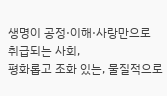생명이 공정·이해·사랑만으로 취급되는 사회,
평화롭고 조화 있는, 물질적으로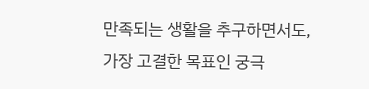만족되는 생활을 추구하면서도,
가장 고결한 목표인 궁극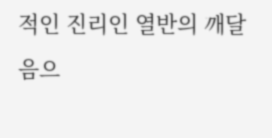적인 진리인 열반의 깨달음으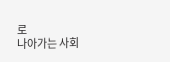로
나아가는 사회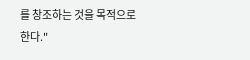를 창조하는 것을 목적으로 한다."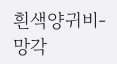흰색양귀비-망각